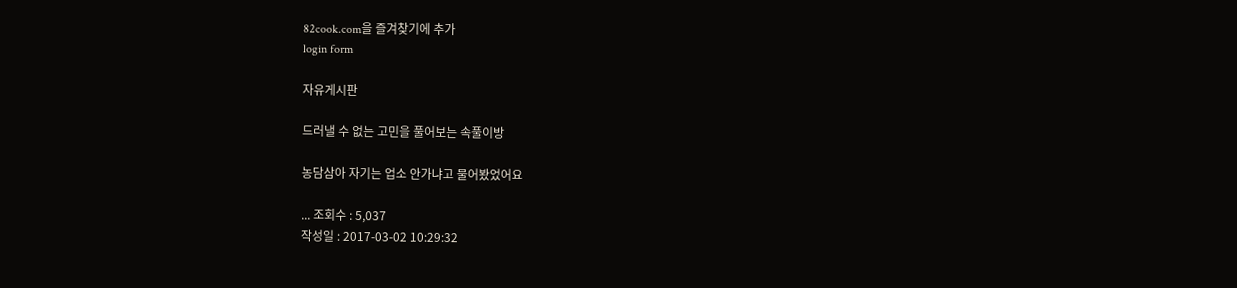82cook.com을 즐겨찾기에 추가
login form

자유게시판

드러낼 수 없는 고민을 풀어보는 속풀이방

농담삼아 자기는 업소 안가냐고 물어봤었어요

... 조회수 : 5,037
작성일 : 2017-03-02 10:29:32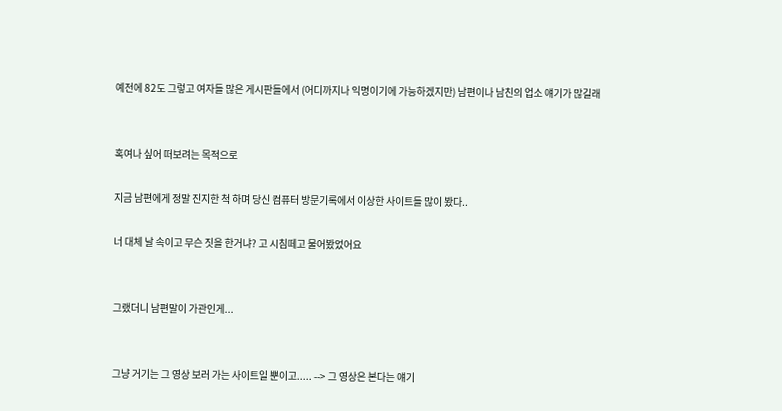예전에 82도 그렇고 여자들 많은 게시판들에서 (어디까지나 익명이기에 가능하겠지만) 남편이나 남친의 업소 얘기가 많길래


혹여나 싶어 떠보려는 목적으로

지금 남편에게 정말 진지한 척 하며 당신 컴퓨터 방문기록에서 이상한 사이트들 많이 봤다..

너 대체 날 속이고 무슨 짓을 한거냐? 고 시침떼고 물어봤었어요


그랬더니 남편말이 가관인게...


그냥 거기는 그 영상 보러 가는 사이트일 뿐이고..... --> 그 영상은 본다는 얘기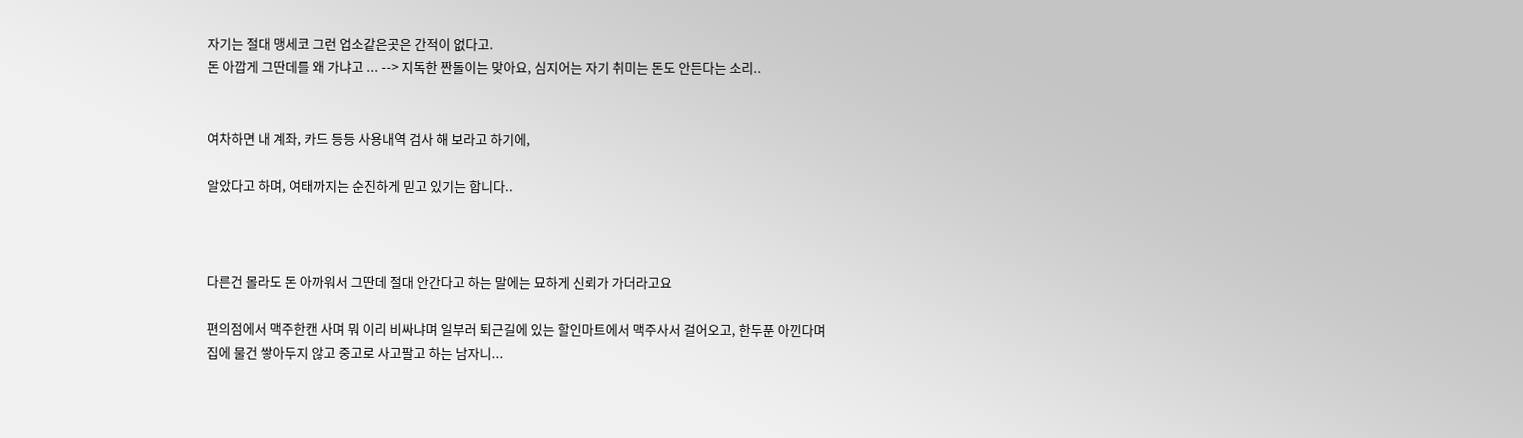자기는 절대 맹세코 그런 업소같은곳은 간적이 없다고.
돈 아깝게 그딴데를 왜 가냐고 ... --> 지독한 짠돌이는 맞아요, 심지어는 자기 취미는 돈도 안든다는 소리..


여차하면 내 계좌, 카드 등등 사용내역 검사 해 보라고 하기에,

알았다고 하며, 여태까지는 순진하게 믿고 있기는 합니다..



다른건 몰라도 돈 아까워서 그딴데 절대 안간다고 하는 말에는 묘하게 신뢰가 가더라고요

편의점에서 맥주한캔 사며 뭐 이리 비싸냐며 일부러 퇴근길에 있는 할인마트에서 맥주사서 걸어오고, 한두푼 아낀다며
집에 물건 쌓아두지 않고 중고로 사고팔고 하는 남자니...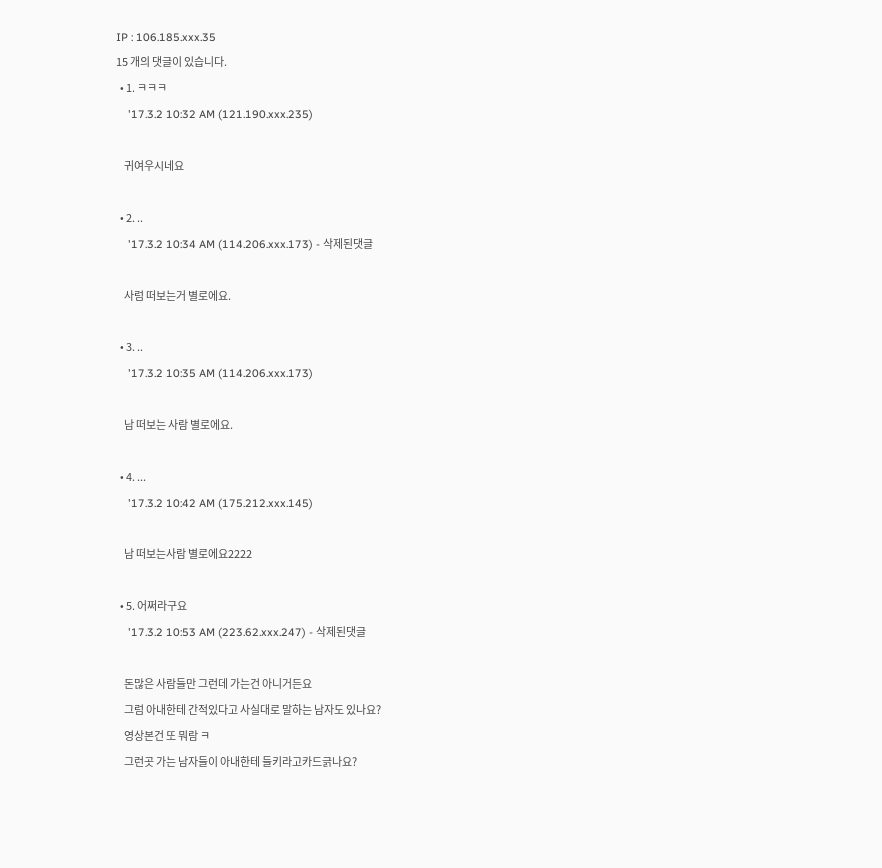IP : 106.185.xxx.35
15 개의 댓글이 있습니다.
  • 1. ㅋㅋㅋ
    '17.3.2 10:32 AM (121.190.xxx.235)

    귀여우시네요

  • 2. ..
    '17.3.2 10:34 AM (114.206.xxx.173) - 삭제된댓글

    사럼 떠보는거 별로에요.

  • 3. ..
    '17.3.2 10:35 AM (114.206.xxx.173)

    남 떠보는 사람 별로에요.

  • 4. ...
    '17.3.2 10:42 AM (175.212.xxx.145)

    남 떠보는사람 별로에요2222

  • 5. 어쩌라구요
    '17.3.2 10:53 AM (223.62.xxx.247) - 삭제된댓글

    돈많은 사람들만 그런데 가는건 아니거든요
    그럼 아내한테 간적있다고 사실대로 말하는 남자도 있나요?
    영상본건 또 뭐람 ㅋ
    그런곳 가는 남자들이 아내한테 들키라고카드긁나요?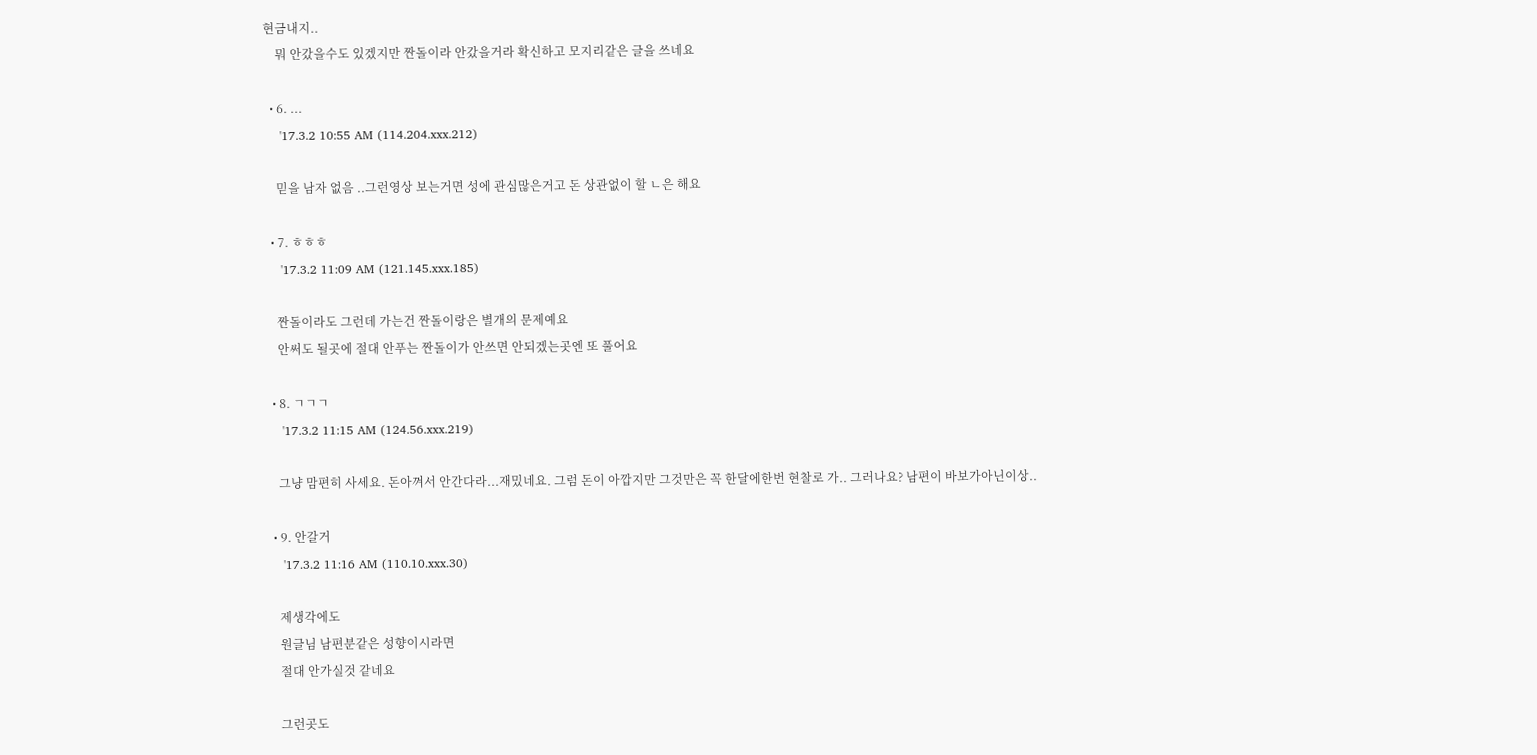현금내지..
    뭐 안갔을수도 있겠지만 짠돌이라 안갔을거라 확신하고 모지리같은 글을 쓰네요

  • 6. ...
    '17.3.2 10:55 AM (114.204.xxx.212)

    믿을 남자 없음 ..그런영상 보는거면 성에 관심많은거고 돈 상관없이 할 ㄴ은 해요

  • 7. ㅎㅎㅎ
    '17.3.2 11:09 AM (121.145.xxx.185)

    짠돌이라도 그런데 가는건 짠돌이랑은 별개의 문제예요
    안써도 될곳에 절대 안푸는 짠돌이가 안쓰면 안되겠는곳엔 또 풀어요

  • 8. ㄱㄱㄱ
    '17.3.2 11:15 AM (124.56.xxx.219)

    그냥 맘편히 사세요. 돈아껴서 안간다라...재밌네요. 그럼 돈이 아깝지만 그것만은 꼭 한달에한번 현찰로 가.. 그러나요? 남편이 바보가아닌이상..

  • 9. 안갈거
    '17.3.2 11:16 AM (110.10.xxx.30)

    제생각에도
    원글님 남편분같은 성향이시라면
    절대 안가실것 같네요

    그런곳도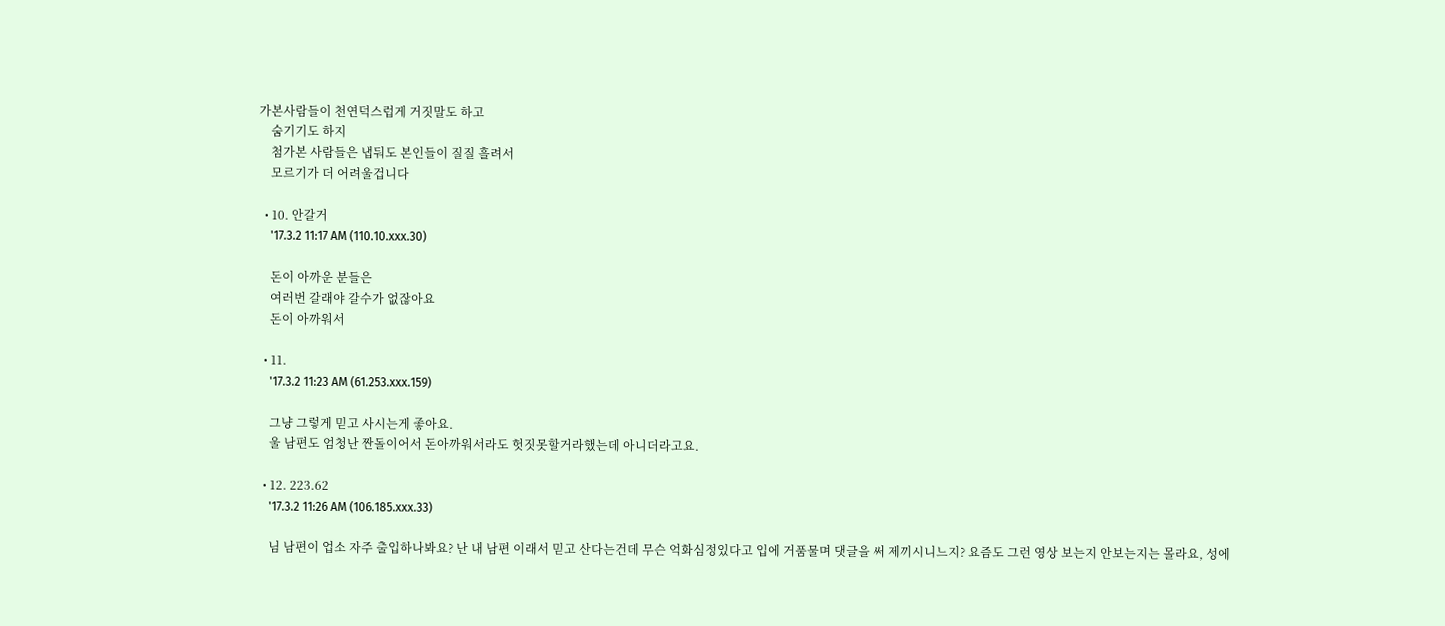가본사람들이 천연덕스럽게 거짓말도 하고
    숨기기도 하지
    첨가본 사람들은 냅둬도 본인들이 질질 흘려서
    모르기가 더 어려울겁니다

  • 10. 안갈거
    '17.3.2 11:17 AM (110.10.xxx.30)

    돈이 아까운 분들은
    여러번 갈래야 갈수가 없잖아요
    돈이 아까워서

  • 11.
    '17.3.2 11:23 AM (61.253.xxx.159)

    그냥 그렇게 믿고 사시는게 좋아요.
    울 남편도 엄청난 짠돌이어서 돈아까워서라도 헛짓못할거라했는데 아니더라고요.

  • 12. 223.62
    '17.3.2 11:26 AM (106.185.xxx.33)

    님 남편이 업소 자주 출입하나봐요? 난 내 남편 이래서 믿고 산다는건데 무슨 억화심정있다고 입에 거품물며 댓글을 써 제끼시니느지? 요즘도 그런 영상 보는지 안보는지는 몰라요, 성에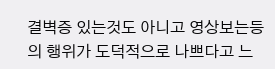결벽증 있는것도 아니고 영상보는등의 행위가 도덕적으로 나쁘다고 느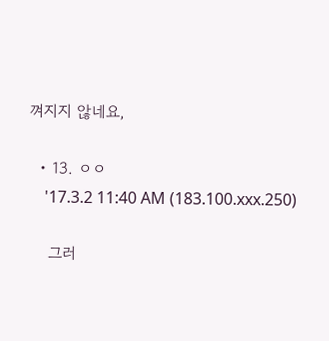껴지지 않네요,

  • 13. ㅇㅇ
    '17.3.2 11:40 AM (183.100.xxx.250)

    그러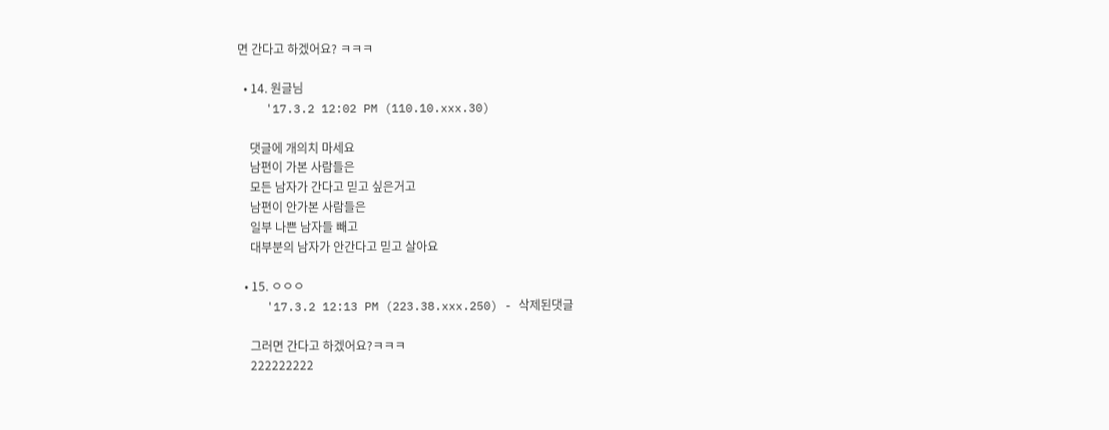면 간다고 하겠어요? ㅋㅋㅋ

  • 14. 원글님
    '17.3.2 12:02 PM (110.10.xxx.30)

    댓글에 개의치 마세요
    남편이 가본 사람들은
    모든 남자가 간다고 믿고 싶은거고
    남편이 안가본 사람들은
    일부 나쁜 남자들 빼고
    대부분의 남자가 안간다고 믿고 살아요

  • 15. ㅇㅇㅇ
    '17.3.2 12:13 PM (223.38.xxx.250) - 삭제된댓글

    그러면 간다고 하겠어요?ㅋㅋㅋ
    222222222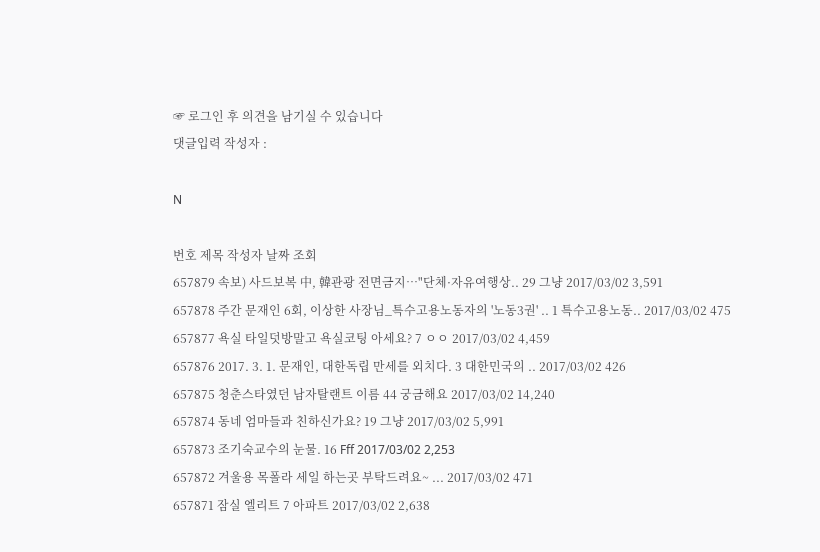☞ 로그인 후 의견을 남기실 수 있습니다
댓글입력 작성자 :

N

번호 제목 작성자 날짜 조회
657879 속보) 사드보복 中, 韓관광 전면금지…"단체·자유여행상.. 29 그냥 2017/03/02 3,591
657878 주간 문재인 6회, 이상한 사장님_특수고용노동자의 '노동3권' .. 1 특수고용노동.. 2017/03/02 475
657877 욕실 타일덧방말고 욕실코팅 아세요? 7 ㅇㅇ 2017/03/02 4,459
657876 2017. 3. 1. 문재인, 대한독립 만세를 외치다. 3 대한민국의 .. 2017/03/02 426
657875 청춘스타였던 남자탈랜트 이름 44 궁금해요 2017/03/02 14,240
657874 동네 엄마들과 친하신가요? 19 그냥 2017/03/02 5,991
657873 조기숙교수의 눈물. 16 Fff 2017/03/02 2,253
657872 겨울용 목폴라 세일 하는곳 부탁드려요~ ... 2017/03/02 471
657871 잠실 엘리트 7 아파트 2017/03/02 2,638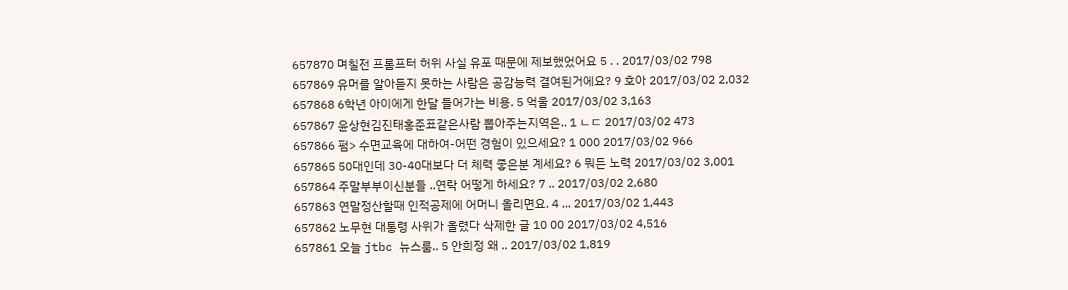657870 며칠전 프롬프터 허위 사실 유포 때문에 제보했었어요 5 . . 2017/03/02 798
657869 유머를 알아듣지 못하는 사람은 공감능력 결여된거에요? 9 호아 2017/03/02 2,032
657868 6학년 아이에게 한달 들어가는 비용. 5 억울 2017/03/02 3,163
657867 윤상현김진태홍준표같은사람 뽑아주는지역은.. 1 ㄴㄷ 2017/03/02 473
657866 펌> 수면교육에 대하여-어떤 경험이 있으세요? 1 000 2017/03/02 966
657865 50대인데 30-40대보다 더 체력 좋은분 계세요? 6 뭐든 노력 2017/03/02 3,001
657864 주말부부이신분들 ..연락 어떻게 하세요? 7 .. 2017/03/02 2,680
657863 연말정산할때 인적공제에 어머니 올리면요. 4 ... 2017/03/02 1,443
657862 노무현 대통령 사위가 올렸다 삭제한 글 10 00 2017/03/02 4,516
657861 오늘 jtbc 뉴스룸.. 5 안희정 왜 .. 2017/03/02 1,819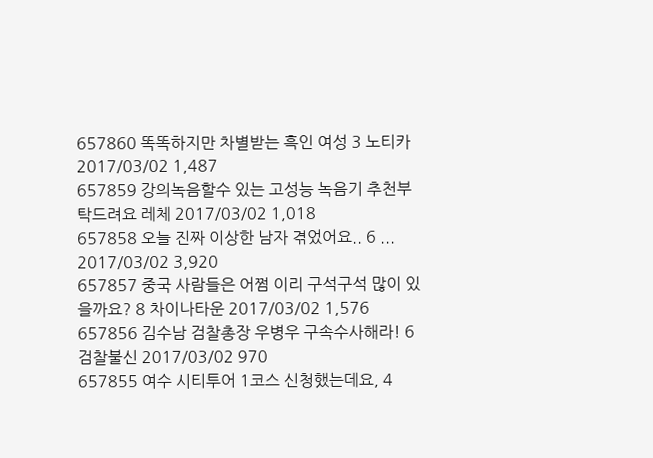657860 똑똑하지만 차별받는 흑인 여성 3 노티카 2017/03/02 1,487
657859 강의녹음할수 있는 고성능 녹음기 추천부탁드려요 레체 2017/03/02 1,018
657858 오늘 진짜 이상한 남자 겪었어요.. 6 ... 2017/03/02 3,920
657857 중국 사람들은 어쩜 이리 구석구석 많이 있을까요? 8 차이나타운 2017/03/02 1,576
657856 김수남 검찰총장 우병우 구속수사해라! 6 검찰불신 2017/03/02 970
657855 여수 시티투어 1코스 신청했는데요, 4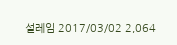설레임 2017/03/02 2,064